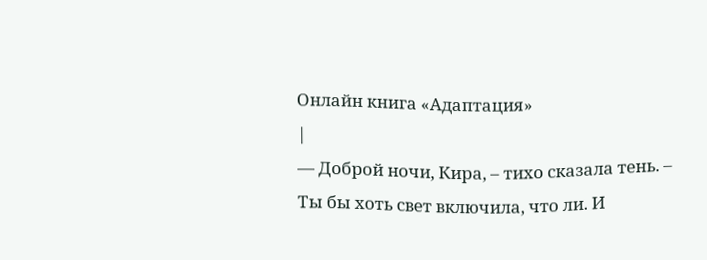Онлайн книга «Адаптация»
|
— Доброй ночи, Кира, – тихо сказала тень. – Ты бы хоть свет включила, что ли. И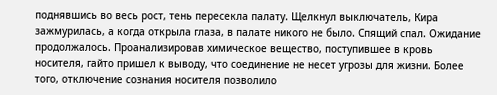поднявшись во весь рост, тень пересекла палату. Щелкнул выключатель, Кира зажмурилась, а когда открыла глаза, в палате никого не было. Спящий спал. Ожидание продолжалось. Проанализировав химическое вещество, поступившее в кровь носителя, гайто пришел к выводу, что соединение не несет угрозы для жизни. Более того, отключение сознания носителя позволило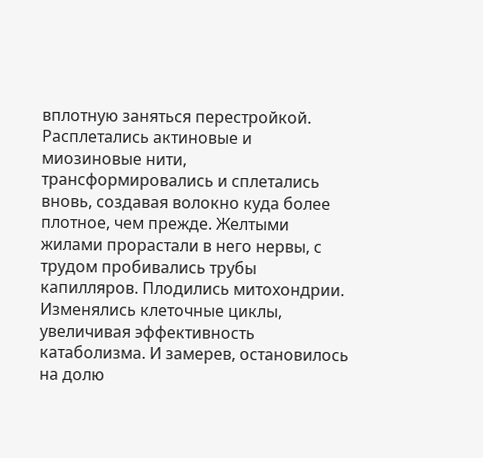вплотную заняться перестройкой. Расплетались актиновые и миозиновые нити, трансформировались и сплетались вновь, создавая волокно куда более плотное, чем прежде. Желтыми жилами прорастали в него нервы, с трудом пробивались трубы капилляров. Плодились митохондрии. Изменялись клеточные циклы, увеличивая эффективность катаболизма. И замерев, остановилось на долю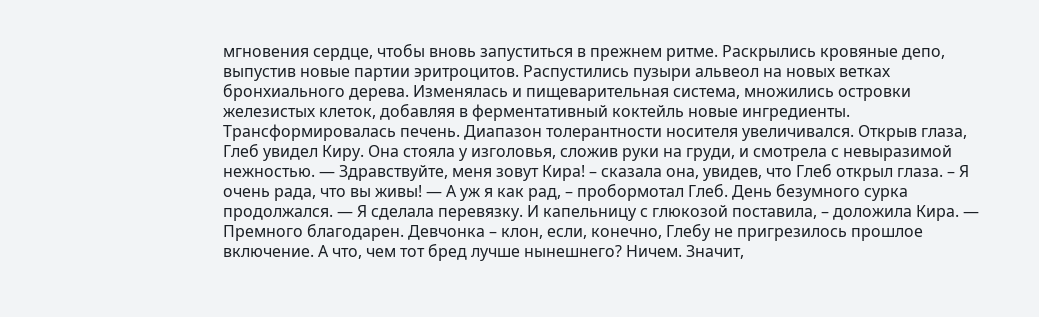мгновения сердце, чтобы вновь запуститься в прежнем ритме. Раскрылись кровяные депо, выпустив новые партии эритроцитов. Распустились пузыри альвеол на новых ветках бронхиального дерева. Изменялась и пищеварительная система, множились островки железистых клеток, добавляя в ферментативный коктейль новые ингредиенты. Трансформировалась печень. Диапазон толерантности носителя увеличивался. Открыв глаза, Глеб увидел Киру. Она стояла у изголовья, сложив руки на груди, и смотрела с невыразимой нежностью. — Здравствуйте, меня зовут Кира! – сказала она, увидев, что Глеб открыл глаза. – Я очень рада, что вы живы! — А уж я как рад, – пробормотал Глеб. День безумного сурка продолжался. — Я сделала перевязку. И капельницу с глюкозой поставила, – доложила Кира. — Премного благодарен. Девчонка – клон, если, конечно, Глебу не пригрезилось прошлое включение. А что, чем тот бред лучше нынешнего? Ничем. Значит,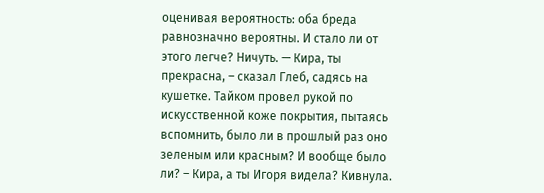оценивая вероятность: оба бреда равнозначно вероятны. И стало ли от этого легче? Ничуть. — Кира, ты прекрасна, – сказал Глеб, садясь на кушетке. Тайком провел рукой по искусственной коже покрытия, пытаясь вспомнить, было ли в прошлый раз оно зеленым или красным? И вообще было ли? – Кира, а ты Игоря видела? Кивнула.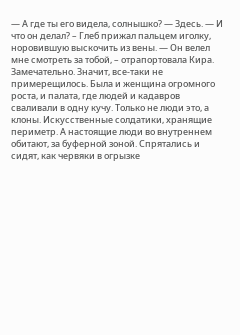— А где ты его видела, солнышко? — Здесь. — И что он делал? – Глеб прижал пальцем иголку, норовившую выскочить из вены. — Он велел мне смотреть за тобой, – отрапортовала Кира. Замечательно. Значит, все-таки не примерещилось. Была и женщина огромного роста, и палата, где людей и кадавров сваливали в одну кучу. Только не люди это, а клоны. Искусственные солдатики, хранящие периметр. А настоящие люди во внутреннем обитают, за буферной зоной. Спрятались и сидят, как червяки в огрызке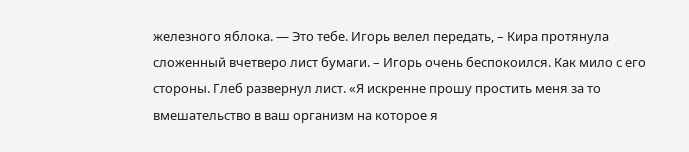железного яблока. — Это тебе. Игорь велел передать, – Кира протянула сложенный вчетверо лист бумаги. – Игорь очень беспокоился. Как мило с его стороны. Глеб развернул лист. «Я искренне прошу простить меня за то вмешательство в ваш организм на которое я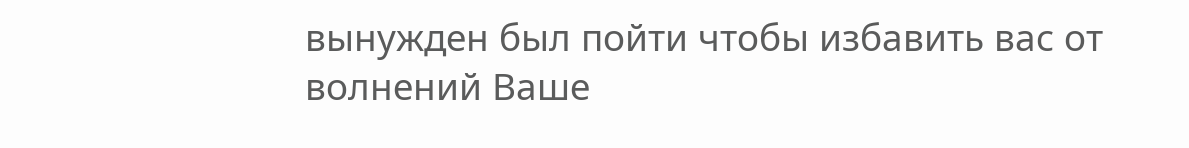вынужден был пойти чтобы избавить вас от волнений Ваше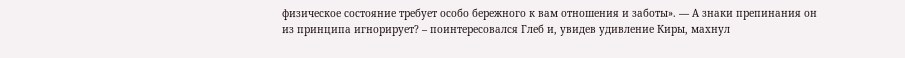физическое состояние требует особо бережного к вам отношения и заботы». — А знаки препинания он из принципа игнорирует? – поинтересовался Глеб и, увидев удивление Киры, махнул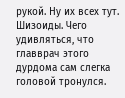рукой. Ну их всех тут. Шизоиды. Чего удивляться, что главврач этого дурдома сам слегка головой тронулся.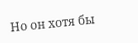Но он хотя бы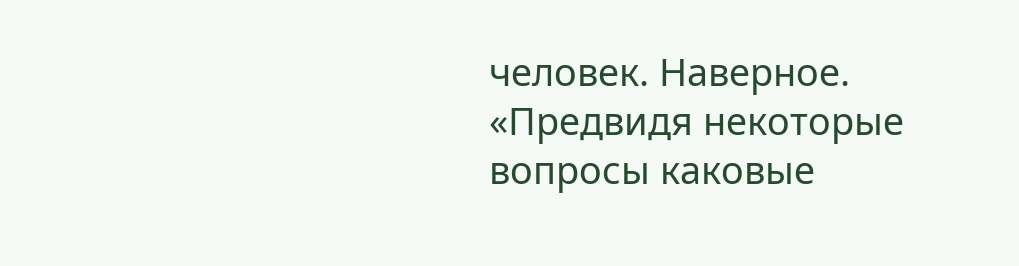человек. Наверное. «Предвидя некоторые вопросы каковые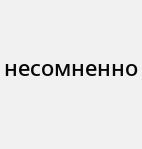несомненно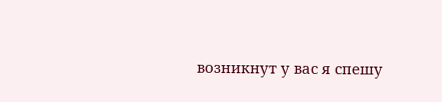возникнут у вас я спешу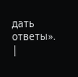дать ответы». |